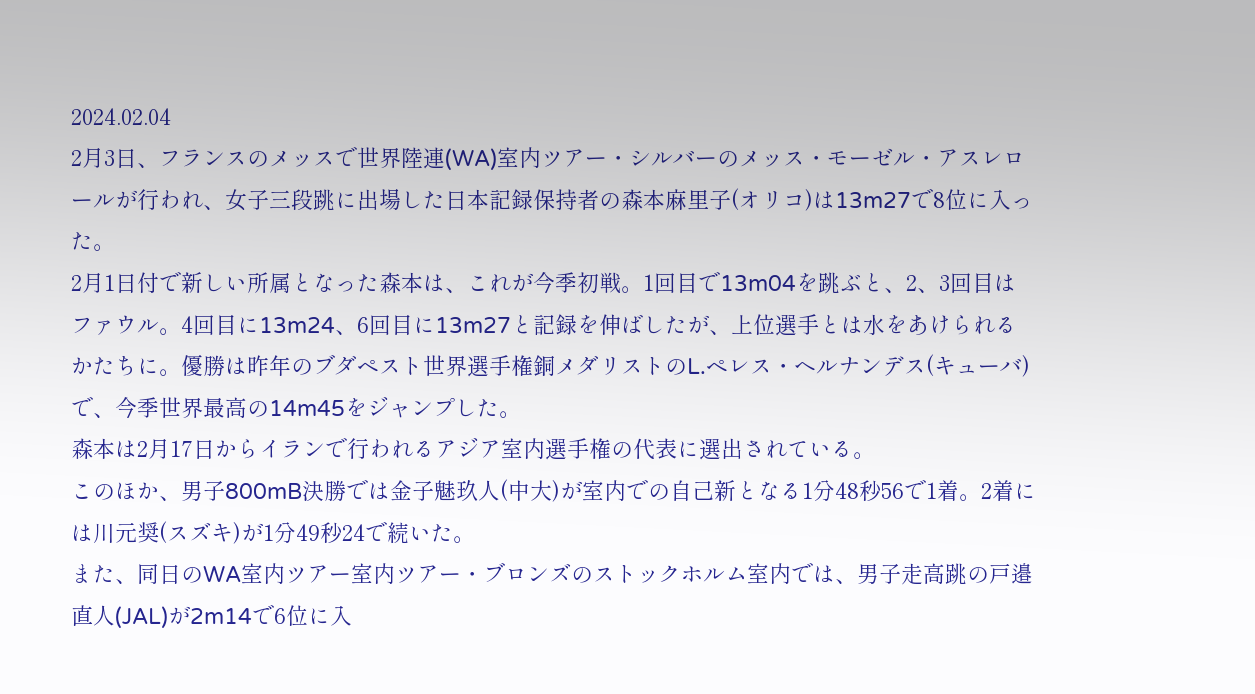2024.02.04
2月3日、フランスのメッスで世界陸連(WA)室内ツアー・シルバーのメッス・モーゼル・アスレロールが行われ、女子三段跳に出場した日本記録保持者の森本麻里子(オリコ)は13m27で8位に入った。
2月1日付で新しい所属となった森本は、これが今季初戦。1回目で13m04を跳ぶと、2、3回目はファウル。4回目に13m24、6回目に13m27と記録を伸ばしたが、上位選手とは水をあけられるかたちに。優勝は昨年のブダペスト世界選手権銅メダリストのL.ペレス・ヘルナンデス(キューバ)で、今季世界最高の14m45をジャンプした。
森本は2月17日からイランで行われるアジア室内選手権の代表に選出されている。
このほか、男子800mB決勝では金子魅玖人(中大)が室内での自己新となる1分48秒56で1着。2着には川元奨(スズキ)が1分49秒24で続いた。
また、同日のWA室内ツアー室内ツアー・ブロンズのストックホルム室内では、男子走高跳の戸邉直人(JAL)が2m14で6位に入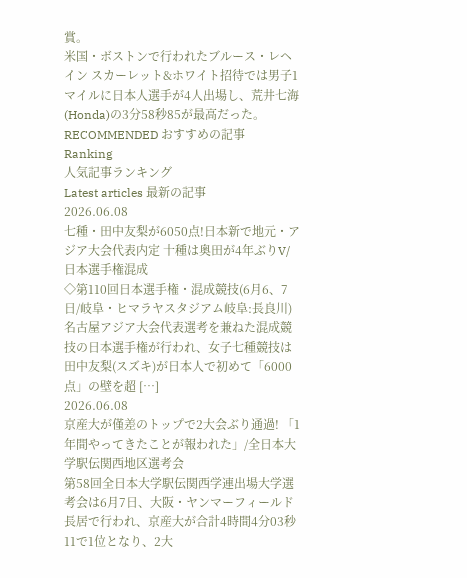賞。
米国・ボストンで行われたブルース・レヘイン スカーレット&ホワイト招待では男子1マイルに日本人選手が4人出場し、荒井七海(Honda)の3分58秒85が最高だった。
RECOMMENDED おすすめの記事
Ranking
人気記事ランキング
Latest articles 最新の記事
2026.06.08
七種・田中友梨が6050点!日本新で地元・アジア大会代表内定 十種は奥田が4年ぶりV/日本選手権混成
◇第110回日本選手権・混成競技(6月6、7日/岐阜・ヒマラヤスタジアム岐阜:長良川) 名古屋アジア大会代表選考を兼ねた混成競技の日本選手権が行われ、女子七種競技は田中友梨(スズキ)が日本人で初めて「6000点」の壁を超 […]
2026.06.08
京産大が僅差のトップで2大会ぶり通過! 「1年間やってきたことが報われた」/全日本大学駅伝関西地区選考会
第58回全日本大学駅伝関西学連出場大学選考会は6月7日、大阪・ヤンマーフィールド長居で行われ、京産大が合計4時間4分03秒11で1位となり、2大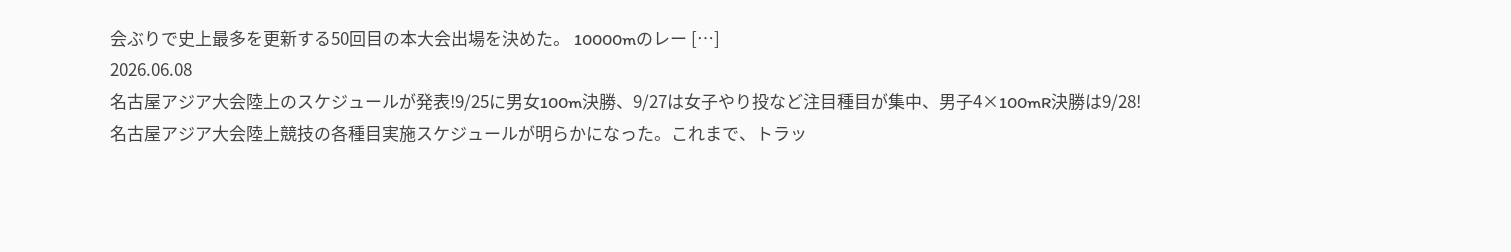会ぶりで史上最多を更新する50回目の本大会出場を決めた。 10000mのレー […]
2026.06.08
名古屋アジア大会陸上のスケジュールが発表!9/25に男女100m決勝、9/27は女子やり投など注目種目が集中、男子4×100mR決勝は9/28!
名古屋アジア大会陸上競技の各種目実施スケジュールが明らかになった。これまで、トラッ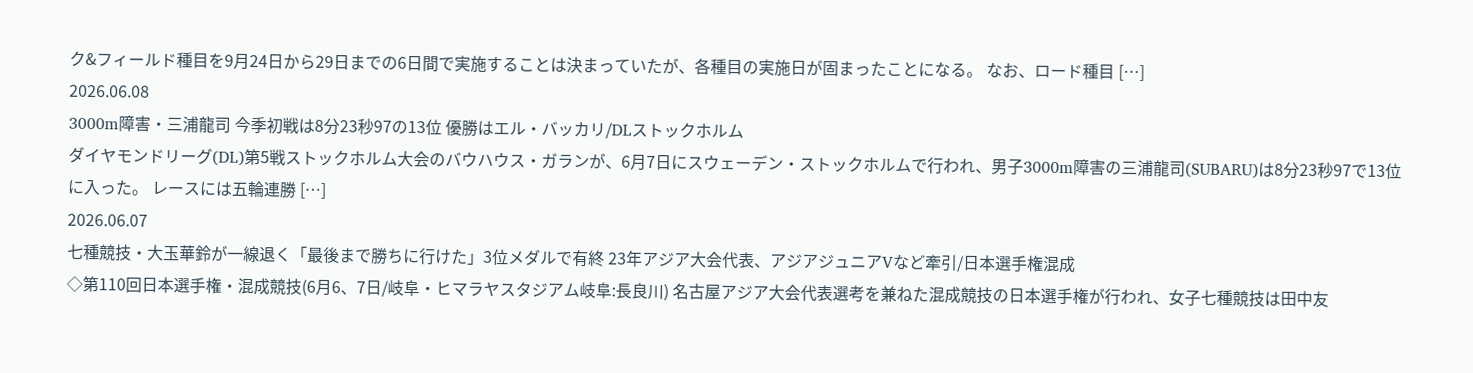ク&フィールド種目を9月24日から29日までの6日間で実施することは決まっていたが、各種目の実施日が固まったことになる。 なお、ロード種目 […]
2026.06.08
3000m障害・三浦龍司 今季初戦は8分23秒97の13位 優勝はエル・バッカリ/DLストックホルム
ダイヤモンドリーグ(DL)第5戦ストックホルム大会のバウハウス・ガランが、6月7日にスウェーデン・ストックホルムで行われ、男子3000m障害の三浦龍司(SUBARU)は8分23秒97で13位に入った。 レースには五輪連勝 […]
2026.06.07
七種競技・大玉華鈴が一線退く「最後まで勝ちに行けた」3位メダルで有終 23年アジア大会代表、アジアジュニアVなど牽引/日本選手権混成
◇第110回日本選手権・混成競技(6月6、7日/岐阜・ヒマラヤスタジアム岐阜:長良川) 名古屋アジア大会代表選考を兼ねた混成競技の日本選手権が行われ、女子七種競技は田中友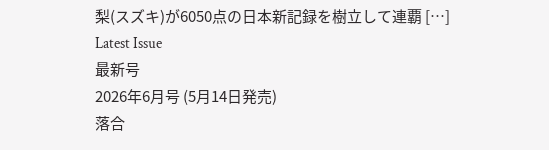梨(スズキ)が6050点の日本新記録を樹立して連覇 […]
Latest Issue
最新号
2026年6月号 (5月14日発売)
落合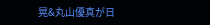晃&丸山優真が日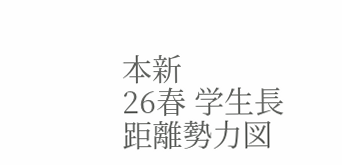本新
26春 学生長距離勢力図